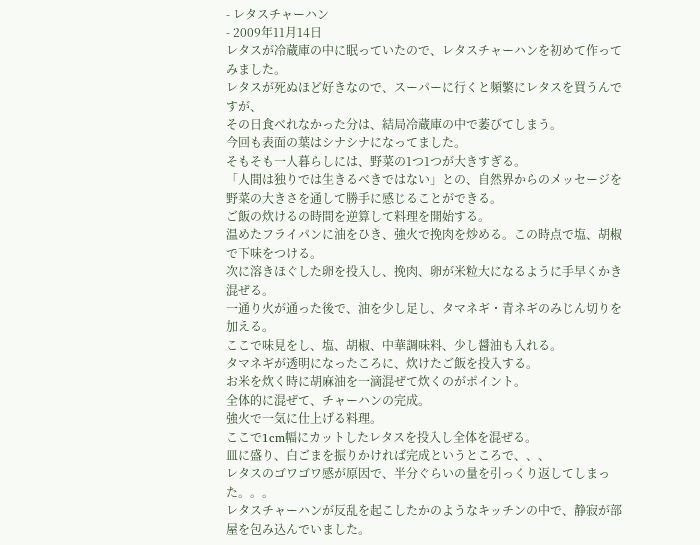- レタスチャーハン
- 2009年11月14日
レタスが冷蔵庫の中に眠っていたので、レタスチャーハンを初めて作ってみました。
レタスが死ぬほど好きなので、スーパーに行くと頻繁にレタスを買うんですが、
その日食べれなかった分は、結局冷蔵庫の中で萎びてしまう。
今回も表面の葉はシナシナになってました。
そもそも一人暮らしには、野菜の1つ1つが大きすぎる。
「人間は独りでは生きるべきではない」との、自然界からのメッセージを野菜の大きさを通して勝手に感じることができる。
ご飯の炊けるの時間を逆算して料理を開始する。
温めたフライパンに油をひき、強火で挽肉を炒める。この時点で塩、胡椒で下味をつける。
次に溶きほぐした卵を投入し、挽肉、卵が米粒大になるように手早くかき混ぜる。
一通り火が通った後で、油を少し足し、タマネギ・青ネギのみじん切りを加える。
ここで味見をし、塩、胡椒、中華調味料、少し醤油も入れる。
タマネギが透明になったころに、炊けたご飯を投入する。
お米を炊く時に胡麻油を一滴混ぜて炊くのがポイント。
全体的に混ぜて、チャーハンの完成。
強火で一気に仕上げる料理。
ここで1cm幅にカットしたレタスを投入し全体を混ぜる。
皿に盛り、白ごまを振りかければ完成というところで、、、
レタスのゴワゴワ感が原因で、半分ぐらいの量を引っくり返してしまった。。。
レタスチャーハンが反乱を起こしたかのようなキッチンの中で、静寂が部屋を包み込んでいました。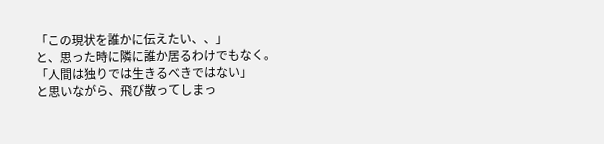「この現状を誰かに伝えたい、、」
と、思った時に隣に誰か居るわけでもなく。
「人間は独りでは生きるべきではない」
と思いながら、飛び散ってしまっ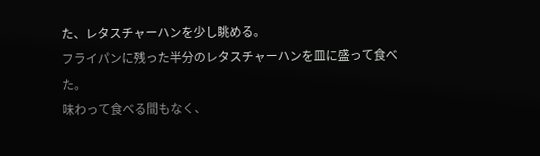た、レタスチャーハンを少し眺める。
フライパンに残った半分のレタスチャーハンを皿に盛って食べた。
味わって食べる間もなく、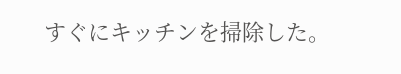すぐにキッチンを掃除した。